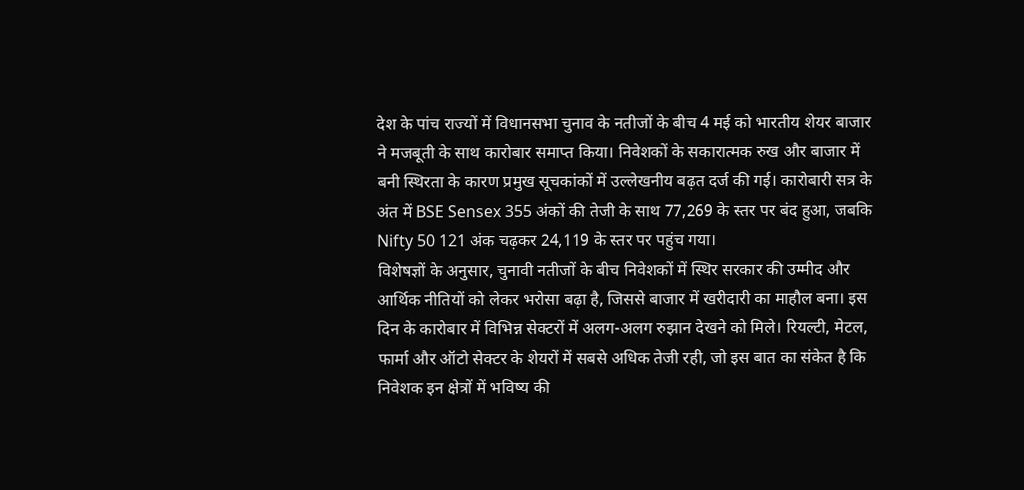देश के पांच राज्यों में विधानसभा चुनाव के नतीजों के बीच 4 मई को भारतीय शेयर बाजार ने मजबूती के साथ कारोबार समाप्त किया। निवेशकों के सकारात्मक रुख और बाजार में बनी स्थिरता के कारण प्रमुख सूचकांकों में उल्लेखनीय बढ़त दर्ज की गई। कारोबारी सत्र के अंत में BSE Sensex 355 अंकों की तेजी के साथ 77,269 के स्तर पर बंद हुआ, जबकि Nifty 50 121 अंक चढ़कर 24,119 के स्तर पर पहुंच गया।
विशेषज्ञों के अनुसार, चुनावी नतीजों के बीच निवेशकों में स्थिर सरकार की उम्मीद और आर्थिक नीतियों को लेकर भरोसा बढ़ा है, जिससे बाजार में खरीदारी का माहौल बना। इस दिन के कारोबार में विभिन्न सेक्टरों में अलग-अलग रुझान देखने को मिले। रियल्टी, मेटल, फार्मा और ऑटो सेक्टर के शेयरों में सबसे अधिक तेजी रही, जो इस बात का संकेत है कि निवेशक इन क्षेत्रों में भविष्य की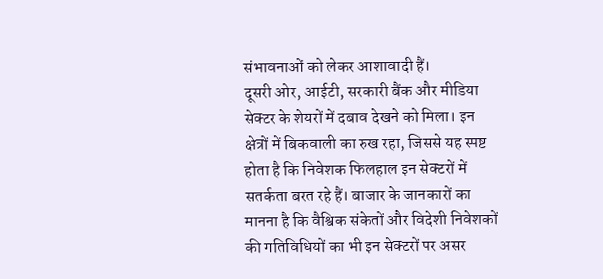संभावनाओं को लेकर आशावादी हैं।
दूसरी ओर, आईटी, सरकारी बैंक और मीडिया सेक्टर के शेयरों में दबाव देखने को मिला। इन क्षेत्रों में बिकवाली का रुख रहा, जिससे यह स्पष्ट होता है कि निवेशक फिलहाल इन सेक्टरों में सतर्कता बरत रहे हैं। बाजार के जानकारों का मानना है कि वैश्विक संकेतों और विदेशी निवेशकों की गतिविधियों का भी इन सेक्टरों पर असर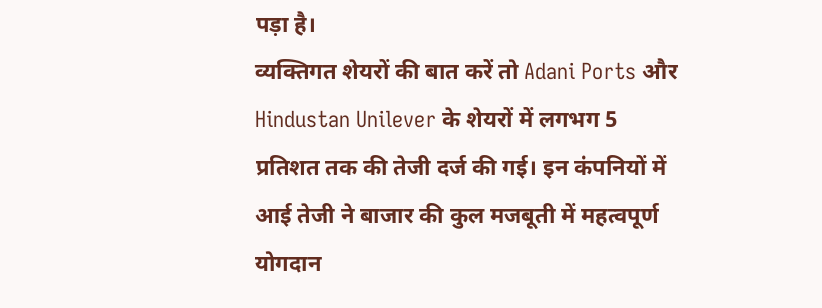पड़ा है।
व्यक्तिगत शेयरों की बात करें तो Adani Ports और Hindustan Unilever के शेयरों में लगभग 5 प्रतिशत तक की तेजी दर्ज की गई। इन कंपनियों में आई तेजी ने बाजार की कुल मजबूती में महत्वपूर्ण योगदान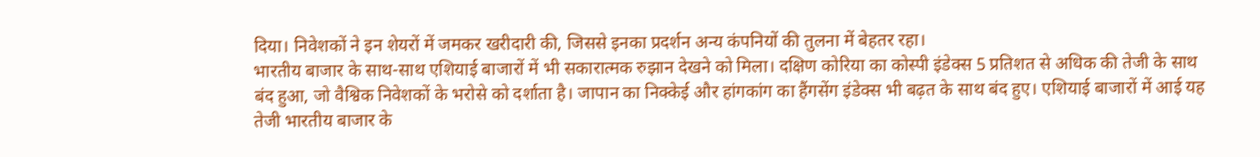दिया। निवेशकों ने इन शेयरों में जमकर खरीदारी की, जिससे इनका प्रदर्शन अन्य कंपनियों की तुलना में बेहतर रहा।
भारतीय बाजार के साथ-साथ एशियाई बाजारों में भी सकारात्मक रुझान देखने को मिला। दक्षिण कोरिया का कोस्पी इंडेक्स 5 प्रतिशत से अधिक की तेजी के साथ बंद हुआ, जो वैश्विक निवेशकों के भरोसे को दर्शाता है। जापान का निक्केई और हांगकांग का हैंगसेंग इंडेक्स भी बढ़त के साथ बंद हुए। एशियाई बाजारों में आई यह तेजी भारतीय बाजार के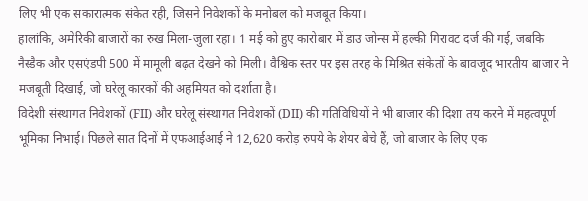लिए भी एक सकारात्मक संकेत रही, जिसने निवेशकों के मनोबल को मजबूत किया।
हालांकि, अमेरिकी बाजारों का रुख मिला-जुला रहा। 1 मई को हुए कारोबार में डाउ जोन्स में हल्की गिरावट दर्ज की गई, जबकि नैस्डैक और एसएंडपी 500 में मामूली बढ़त देखने को मिली। वैश्विक स्तर पर इस तरह के मिश्रित संकेतों के बावजूद भारतीय बाजार ने मजबूती दिखाई, जो घरेलू कारकों की अहमियत को दर्शाता है।
विदेशी संस्थागत निवेशकों (FII) और घरेलू संस्थागत निवेशकों (DII) की गतिविधियों ने भी बाजार की दिशा तय करने में महत्वपूर्ण भूमिका निभाई। पिछले सात दिनों में एफआईआई ने 12,620 करोड़ रुपये के शेयर बेचे हैं, जो बाजार के लिए एक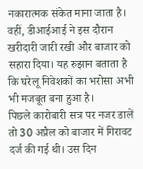नकारात्मक संकेत माना जाता है। वहीं, डीआईआई ने इस दौरान खरीदारी जारी रखी और बाजार को सहारा दिया। यह रुझान बताता है कि घरेलू निवेशकों का भरोसा अभी भी मजबूत बना हुआ है।
पिछले कारोबारी सत्र पर नजर डालें तो 30 अप्रैल को बाजार में गिरावट दर्ज की गई थी। उस दिन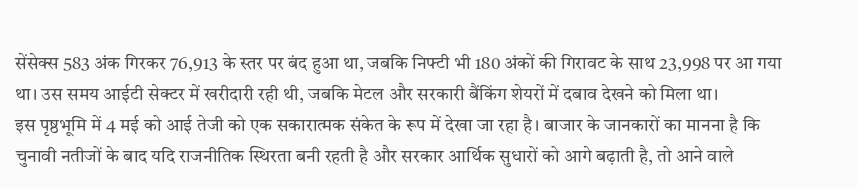सेंसेक्स 583 अंक गिरकर 76,913 के स्तर पर बंद हुआ था, जबकि निफ्टी भी 180 अंकों की गिरावट के साथ 23,998 पर आ गया था। उस समय आईटी सेक्टर में खरीदारी रही थी, जबकि मेटल और सरकारी बैंकिंग शेयरों में दबाव देखने को मिला था।
इस पृष्ठभूमि में 4 मई को आई तेजी को एक सकारात्मक संकेत के रूप में देखा जा रहा है। बाजार के जानकारों का मानना है कि चुनावी नतीजों के बाद यदि राजनीतिक स्थिरता बनी रहती है और सरकार आर्थिक सुधारों को आगे बढ़ाती है, तो आने वाले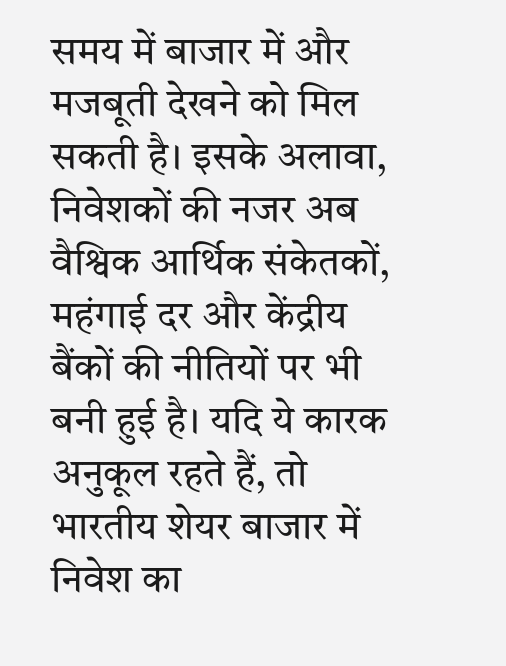समय में बाजार में और मजबूती देखने को मिल सकती है। इसके अलावा, निवेशकों की नजर अब वैश्विक आर्थिक संकेतकों, महंगाई दर और केंद्रीय बैंकों की नीतियों पर भी बनी हुई है। यदि ये कारक अनुकूल रहते हैं, तो भारतीय शेयर बाजार में निवेश का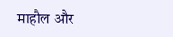माहौल और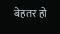बेहतर हो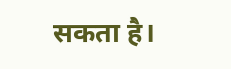सकता है।